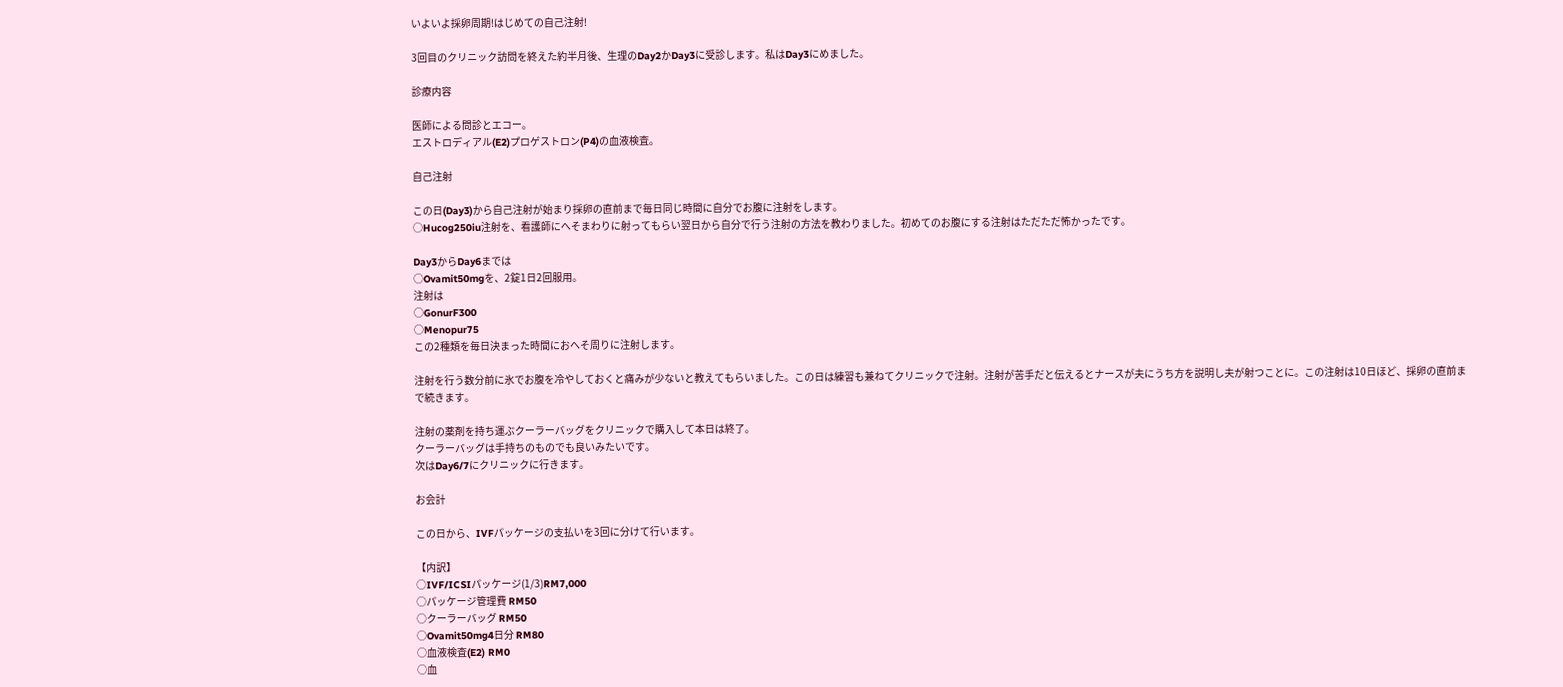いよいよ採卵周期!はじめての自己注射!

3回目のクリニック訪問を終えた約半月後、生理のDay2かDay3に受診します。私はDay3にめました。

診療内容

医師による問診とエコー。
エストロディアル(E2)プロゲストロン(P4)の血液検査。

自己注射

この日(Day3)から自己注射が始まり採卵の直前まで毎日同じ時間に自分でお腹に注射をします。
○Hucog250iu注射を、看護師にへそまわりに射ってもらい翌日から自分で行う注射の方法を教わりました。初めてのお腹にする注射はただただ怖かったです。

Day3からDay6までは
○Ovamit50mgを、2錠1日2回服用。
注射は
○GonurF300
○Menopur75
この2種類を毎日決まった時間におへそ周りに注射します。

注射を行う数分前に氷でお腹を冷やしておくと痛みが少ないと教えてもらいました。この日は練習も兼ねてクリニックで注射。注射が苦手だと伝えるとナースが夫にうち方を説明し夫が射つことに。この注射は10日ほど、採卵の直前まで続きます。

注射の薬剤を持ち運ぶクーラーバッグをクリニックで購入して本日は終了。
クーラーバッグは手持ちのものでも良いみたいです。
次はDay6/7にクリニックに行きます。

お会計

この日から、IVFパッケージの支払いを3回に分けて行います。

【内訳】
○IVF/ICSIパッケージ(1/3)RM7,000
○パッケージ管理費 RM50
○クーラーバッグ RM50
○Ovamit50mg4日分 RM80
○血液検査(E2) RM0
○血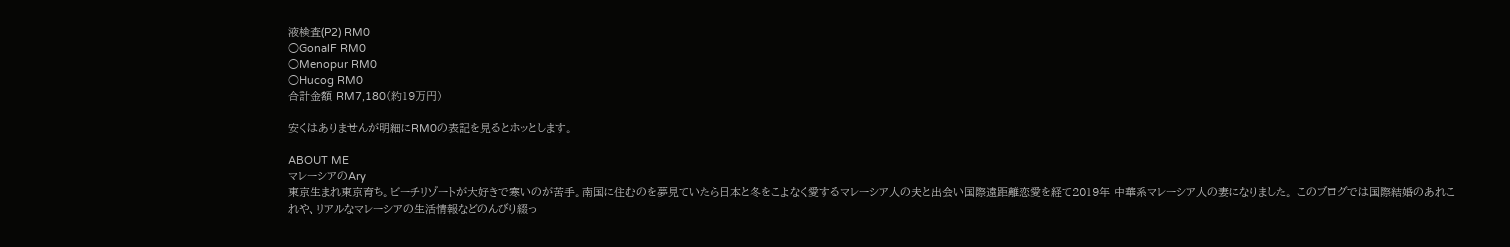液検査(P2) RM0
○GonalF RM0
○Menopur RM0
○Hucog RM0
合計金額 RM7,180(約19万円)

安くはありませんが明細にRM0の表記を見るとホッとします。

ABOUT ME
マレーシアのAry
東京生まれ東京育ち。ビーチリゾートが大好きで寒いのが苦手。南国に住むのを夢見ていたら日本と冬をこよなく愛するマレーシア人の夫と出会い国際遠距離恋愛を経て2019年 中華系マレーシア人の妻になりました。 このブログでは国際結婚のあれこれや、リアルなマレーシアの生活情報などのんびり綴っ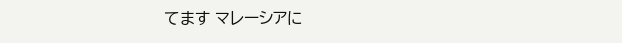てます マレーシアに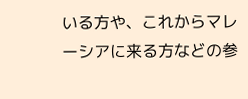いる方や、これからマレーシアに来る方などの参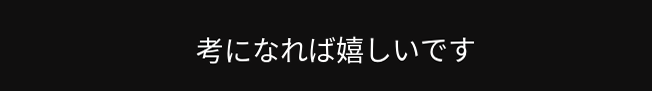考になれば嬉しいです